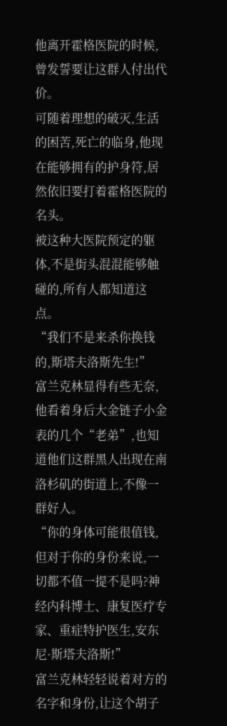他离开霍格医院的时候,曾发誓要让这群人付出代价。
可随着理想的破灭,生活的困苦,死亡的临身,他现在能够拥有的护身符,居然依旧要打着霍格医院的名头。
被这种大医院预定的躯体,不是街头混混能够触碰的,所有人都知道这点。
“我们不是来杀你换钱的,斯塔夫洛斯先生!”
富兰克林显得有些无奈,他看着身后大金链子小金表的几个“老弟”,也知道他们这群黑人出现在南洛杉矶的街道上,不像一群好人。
“你的身体可能很值钱,但对于你的身份来说,一切都不值一提不是吗?神经内科博士、康复医疗专家、重症特护医生,安东尼·斯塔夫洛斯!”
富兰克林轻轻说着对方的名字和身份,让这个胡子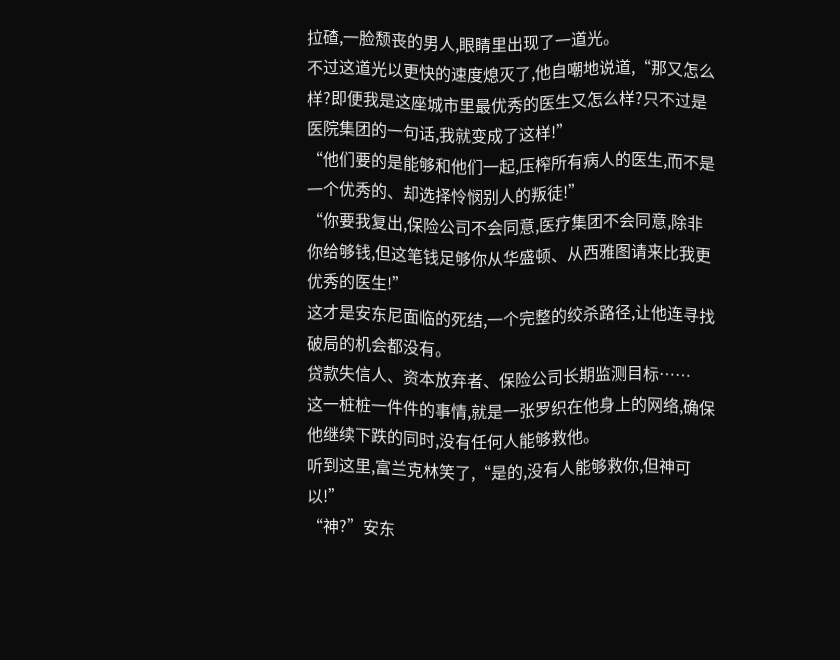拉碴,一脸颓丧的男人,眼睛里出现了一道光。
不过这道光以更快的速度熄灭了,他自嘲地说道,“那又怎么样?即便我是这座城市里最优秀的医生又怎么样?只不过是医院集团的一句话,我就变成了这样!”
“他们要的是能够和他们一起,压榨所有病人的医生,而不是一个优秀的、却选择怜悯别人的叛徒!”
“你要我复出,保险公司不会同意,医疗集团不会同意,除非你给够钱,但这笔钱足够你从华盛顿、从西雅图请来比我更优秀的医生!”
这才是安东尼面临的死结,一个完整的绞杀路径,让他连寻找破局的机会都没有。
贷款失信人、资本放弃者、保险公司长期监测目标……
这一桩桩一件件的事情,就是一张罗织在他身上的网络,确保他继续下跌的同时,没有任何人能够救他。
听到这里,富兰克林笑了,“是的,没有人能够救你,但神可以!”
“神?”安东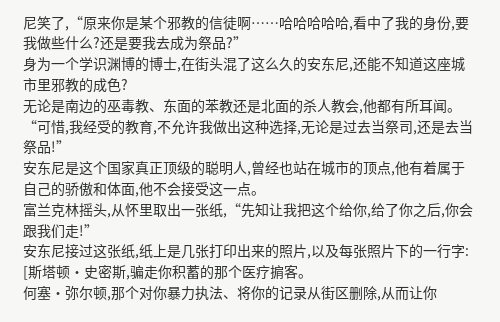尼笑了,“原来你是某个邪教的信徒啊……哈哈哈哈哈,看中了我的身份,要我做些什么?还是要我去成为祭品?”
身为一个学识渊博的博士,在街头混了这么久的安东尼,还能不知道这座城市里邪教的成色?
无论是南边的巫毒教、东面的苯教还是北面的杀人教会,他都有所耳闻。
“可惜,我经受的教育,不允许我做出这种选择,无论是过去当祭司,还是去当祭品!”
安东尼是这个国家真正顶级的聪明人,曾经也站在城市的顶点,他有着属于自己的骄傲和体面,他不会接受这一点。
富兰克林摇头,从怀里取出一张纸,“先知让我把这个给你,给了你之后,你会跟我们走!”
安东尼接过这张纸,纸上是几张打印出来的照片,以及每张照片下的一行字:
[斯塔顿·史密斯,骗走你积蓄的那个医疗掮客。
何塞·弥尔顿,那个对你暴力执法、将你的记录从街区删除,从而让你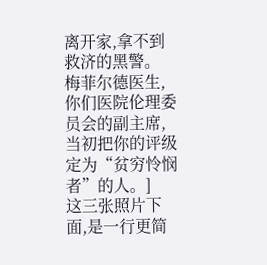离开家,拿不到救济的黑警。
梅菲尔德医生,你们医院伦理委员会的副主席,当初把你的评级定为“贫穷怜悯者”的人。]
这三张照片下面,是一行更简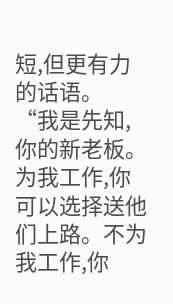短,但更有力的话语。
“我是先知,你的新老板。为我工作,你可以选择送他们上路。不为我工作,你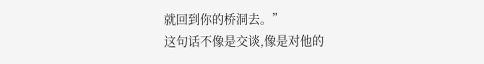就回到你的桥洞去。”
这句话不像是交谈,像是对他的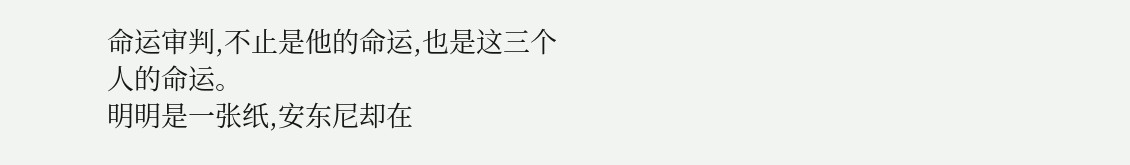命运审判,不止是他的命运,也是这三个人的命运。
明明是一张纸,安东尼却在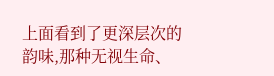上面看到了更深层次的韵味,那种无视生命、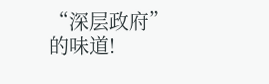“深层政府”的味道!